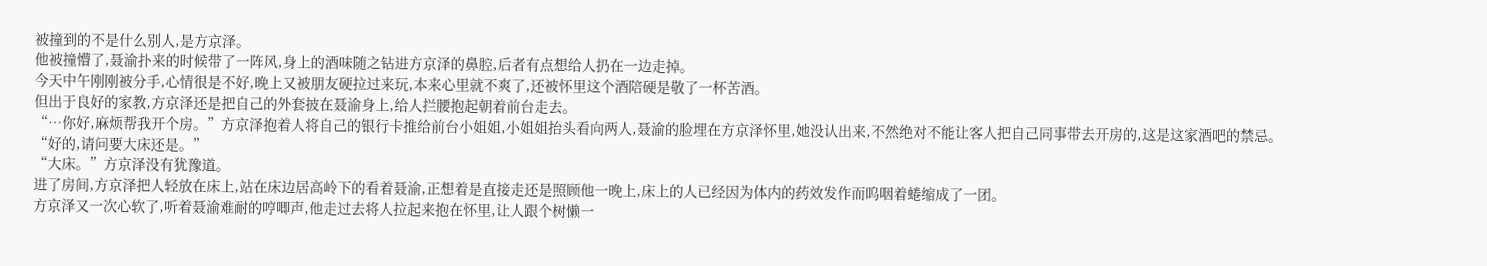被撞到的不是什么别人,是方京泽。
他被撞懵了,聂渝扑来的时候带了一阵风,身上的酒味随之钻进方京泽的鼻腔,后者有点想给人扔在一边走掉。
今天中午刚刚被分手,心情很是不好,晚上又被朋友硬拉过来玩,本来心里就不爽了,还被怀里这个酒陪硬是敬了一杯苦酒。
但出于良好的家教,方京泽还是把自己的外套披在聂渝身上,给人拦腰抱起朝着前台走去。
“…你好,麻烦帮我开个房。”方京泽抱着人将自己的银行卡推给前台小姐姐,小姐姐抬头看向两人,聂渝的脸埋在方京泽怀里,她没认出来,不然绝对不能让客人把自己同事带去开房的,这是这家酒吧的禁忌。
“好的,请问要大床还是。”
“大床。”方京泽没有犹豫道。
进了房间,方京泽把人轻放在床上,站在床边居高岭下的看着聂渝,正想着是直接走还是照顾他一晚上,床上的人已经因为体内的药效发作而呜咽着蜷缩成了一团。
方京泽又一次心软了,听着聂渝难耐的哼唧声,他走过去将人拉起来抱在怀里,让人跟个树懒一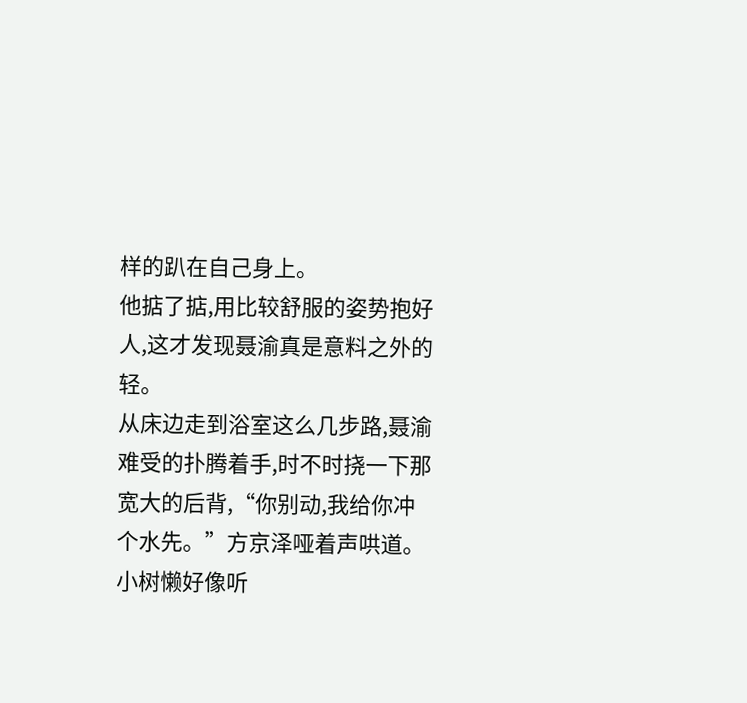样的趴在自己身上。
他掂了掂,用比较舒服的姿势抱好人,这才发现聂渝真是意料之外的轻。
从床边走到浴室这么几步路,聂渝难受的扑腾着手,时不时挠一下那宽大的后背,“你别动,我给你冲个水先。”方京泽哑着声哄道。
小树懒好像听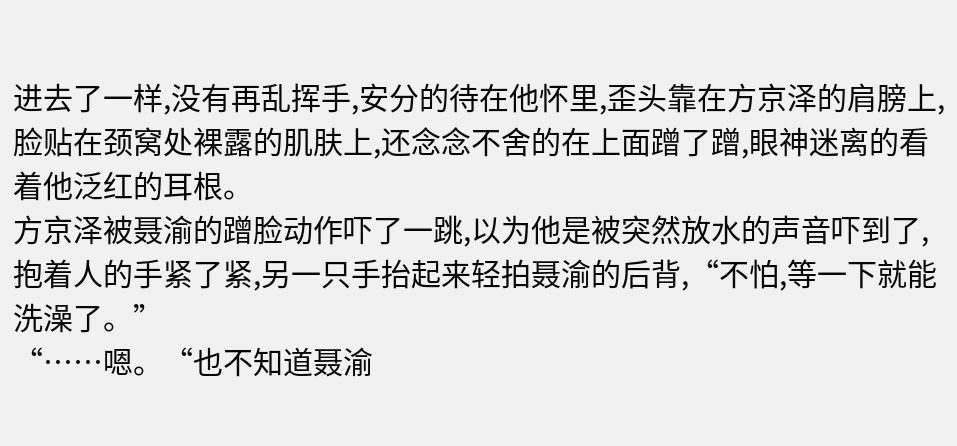进去了一样,没有再乱挥手,安分的待在他怀里,歪头靠在方京泽的肩膀上,脸贴在颈窝处裸露的肌肤上,还念念不舍的在上面蹭了蹭,眼神迷离的看着他泛红的耳根。
方京泽被聂渝的蹭脸动作吓了一跳,以为他是被突然放水的声音吓到了,抱着人的手紧了紧,另一只手抬起来轻拍聂渝的后背,“不怕,等一下就能洗澡了。”
“……嗯。“也不知道聂渝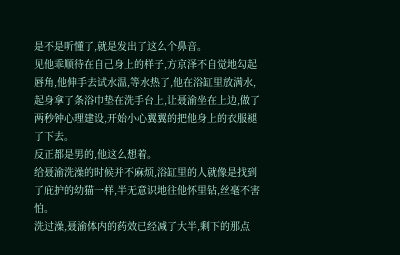是不是听懂了,就是发出了这么个鼻音。
见他乖顺待在自己身上的样子,方京泽不自觉地勾起唇角,他伸手去试水温,等水热了,他在浴缸里放满水,起身拿了条浴巾垫在洗手台上,让聂渝坐在上边,做了两秒钟心理建设,开始小心翼翼的把他身上的衣服褪了下去。
反正都是男的,他这么想着。
给聂渝洗澡的时候并不麻烦,浴缸里的人就像是找到了庇护的幼猫一样,半无意识地往他怀里钻,丝毫不害怕。
洗过澡,聂渝体内的药效已经减了大半,剩下的那点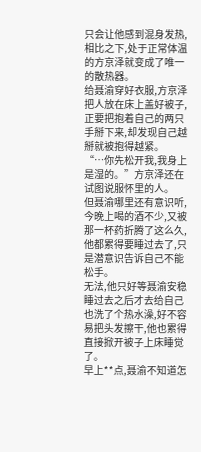只会让他感到混身发热,相比之下,处于正常体温的方京泽就变成了唯一的散热器。
给聂渝穿好衣服,方京泽把人放在床上盖好被子,正要把抱着自己的两只手掰下来,却发现自己越掰就被抱得越紧。
“…你先松开我,我身上是湿的。”方京泽还在试图说服怀里的人。
但聂渝哪里还有意识听,今晚上喝的酒不少,又被那一杯药折腾了这么久,他都累得要睡过去了,只是潜意识告诉自己不能松手。
无法,他只好等聂渝安稳睡过去之后才去给自己也洗了个热水澡,好不容易把头发擦干,他也累得直接掀开被子上床睡觉了。
早上**点,聂渝不知道怎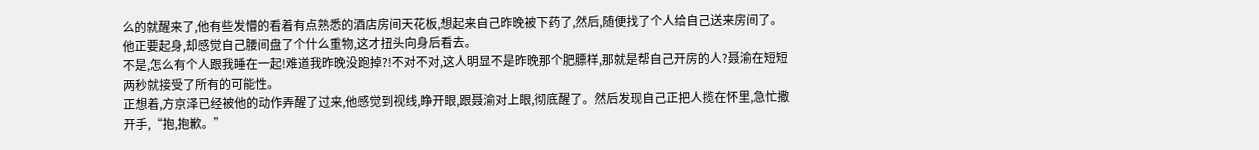么的就醒来了,他有些发懵的看着有点熟悉的酒店房间天花板,想起来自己昨晚被下药了,然后,随便找了个人给自己送来房间了。
他正要起身,却感觉自己腰间盘了个什么重物,这才扭头向身后看去。
不是,怎么有个人跟我睡在一起!难道我昨晚没跑掉?!不对不对,这人明显不是昨晚那个肥膘样,那就是帮自己开房的人?聂渝在短短两秒就接受了所有的可能性。
正想着,方京泽已经被他的动作弄醒了过来,他感觉到视线,睁开眼,跟聂渝对上眼,彻底醒了。然后发现自己正把人揽在怀里,急忙撒开手,“抱,抱歉。”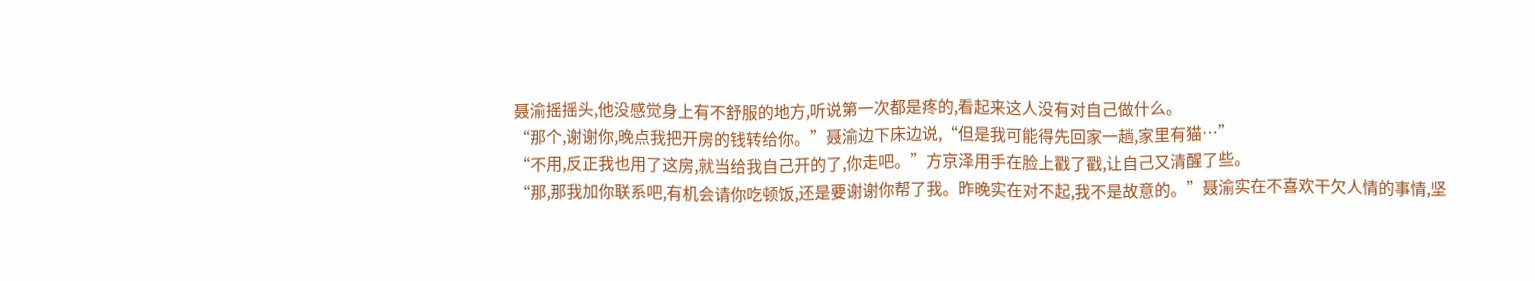聂渝摇摇头,他没感觉身上有不舒服的地方,听说第一次都是疼的,看起来这人没有对自己做什么。
“那个,谢谢你,晚点我把开房的钱转给你。”聂渝边下床边说,“但是我可能得先回家一趟,家里有猫…”
“不用,反正我也用了这房,就当给我自己开的了,你走吧。”方京泽用手在脸上戳了戳,让自己又清醒了些。
“那,那我加你联系吧,有机会请你吃顿饭,还是要谢谢你帮了我。昨晚实在对不起,我不是故意的。”聂渝实在不喜欢干欠人情的事情,坚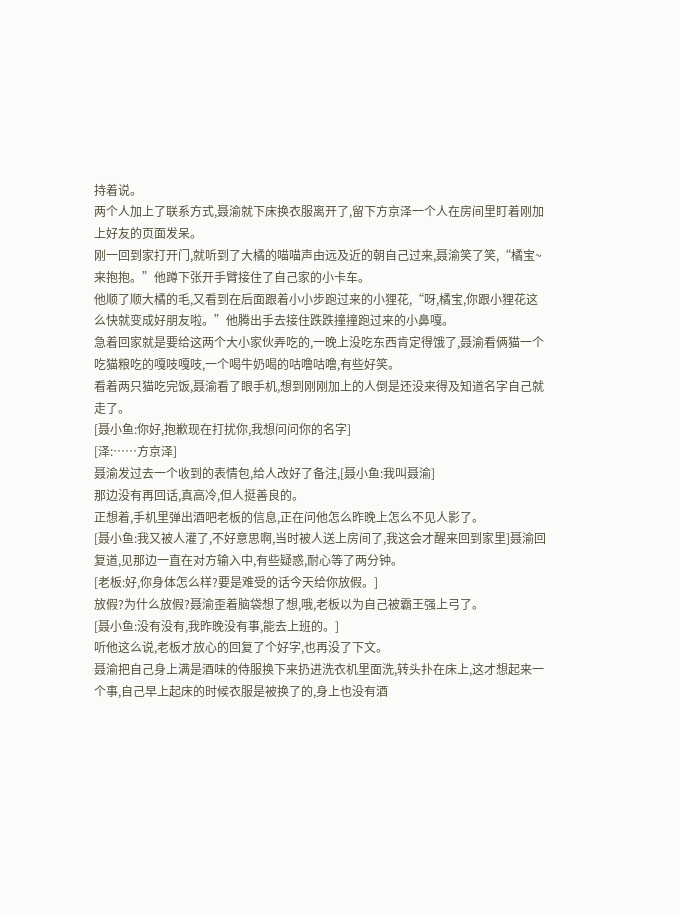持着说。
两个人加上了联系方式,聂渝就下床换衣服离开了,留下方京泽一个人在房间里盯着刚加上好友的页面发呆。
刚一回到家打开门,就听到了大橘的喵喵声由远及近的朝自己过来,聂渝笑了笑,“橘宝~来抱抱。”他蹲下张开手臂接住了自己家的小卡车。
他顺了顺大橘的毛,又看到在后面跟着小小步跑过来的小狸花,“呀,橘宝,你跟小狸花这么快就变成好朋友啦。”他腾出手去接住跌跌撞撞跑过来的小鼻嘎。
急着回家就是要给这两个大小家伙弄吃的,一晚上没吃东西肯定得饿了,聂渝看俩猫一个吃猫粮吃的嘎吱嘎吱,一个喝牛奶喝的咕噜咕噜,有些好笑。
看着两只猫吃完饭,聂渝看了眼手机,想到刚刚加上的人倒是还没来得及知道名字自己就走了。
[聂小鱼:你好,抱歉现在打扰你,我想问问你的名字]
[泽:……方京泽]
聂渝发过去一个收到的表情包,给人改好了备注,[聂小鱼:我叫聂渝]
那边没有再回话,真高冷,但人挺善良的。
正想着,手机里弹出酒吧老板的信息,正在问他怎么昨晚上怎么不见人影了。
[聂小鱼:我又被人灌了,不好意思啊,当时被人送上房间了,我这会才醒来回到家里]聂渝回复道,见那边一直在对方输入中,有些疑惑,耐心等了两分钟。
[老板:好,你身体怎么样?要是难受的话今天给你放假。]
放假?为什么放假?聂渝歪着脑袋想了想,哦,老板以为自己被霸王强上弓了。
[聂小鱼:没有没有,我昨晚没有事,能去上班的。]
听他这么说,老板才放心的回复了个好字,也再没了下文。
聂渝把自己身上满是酒味的侍服换下来扔进洗衣机里面洗,转头扑在床上,这才想起来一个事,自己早上起床的时候衣服是被换了的,身上也没有酒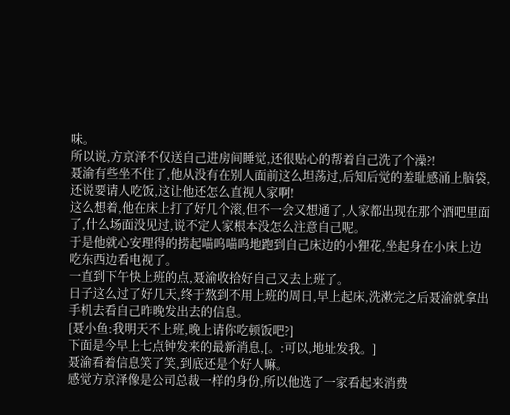味。
所以说,方京泽不仅送自己进房间睡觉,还很贴心的帮着自己洗了个澡?!
聂渝有些坐不住了,他从没有在别人面前这么坦荡过,后知后觉的羞耻感涌上脑袋,还说要请人吃饭,这让他还怎么直视人家啊!
这么想着,他在床上打了好几个滚,但不一会又想通了,人家都出现在那个酒吧里面了,什么场面没见过,说不定人家根本没怎么注意自己呢。
于是他就心安理得的捞起喵呜喵呜地跑到自己床边的小狸花,坐起身在小床上边吃东西边看电视了。
一直到下午快上班的点,聂渝收拾好自己又去上班了。
日子这么过了好几天,终于熬到不用上班的周日,早上起床,洗漱完之后聂渝就拿出手机去看自己昨晚发出去的信息。
[聂小鱼:我明天不上班,晚上请你吃顿饭吧?]
下面是今早上七点钟发来的最新消息,[。:可以,地址发我。]
聂渝看着信息笑了笑,到底还是个好人嘛。
感觉方京泽像是公司总裁一样的身份,所以他选了一家看起来消费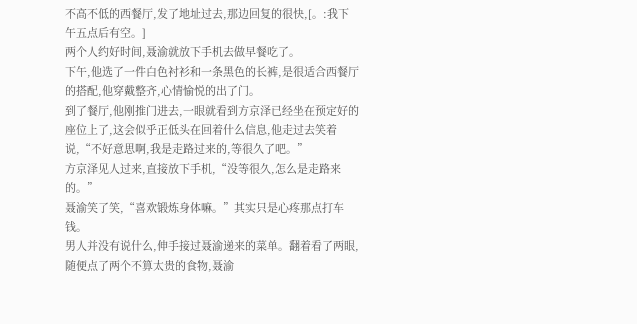不高不低的西餐厅,发了地址过去,那边回复的很快,[。:我下午五点后有空。]
两个人约好时间,聂渝就放下手机去做早餐吃了。
下午,他选了一件白色衬衫和一条黑色的长裤,是很适合西餐厅的搭配,他穿戴整齐,心情愉悦的出了门。
到了餐厅,他刚推门进去,一眼就看到方京泽已经坐在预定好的座位上了,这会似乎正低头在回着什么信息,他走过去笑着说,“不好意思啊,我是走路过来的,等很久了吧。”
方京泽见人过来,直接放下手机,“没等很久,怎么是走路来的。”
聂渝笑了笑,“喜欢锻炼身体嘛。”其实只是心疼那点打车钱。
男人并没有说什么,伸手接过聂渝递来的菜单。翻着看了两眼,随便点了两个不算太贵的食物,聂渝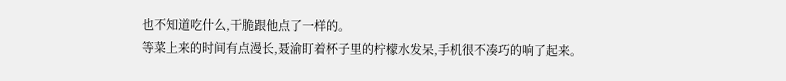也不知道吃什么,干脆跟他点了一样的。
等菜上来的时间有点漫长,聂渝盯着杯子里的柠檬水发呆,手机很不凑巧的响了起来。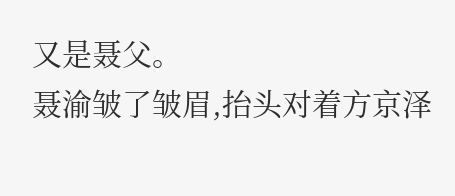又是聂父。
聂渝皱了皱眉,抬头对着方京泽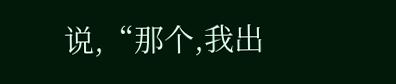说,“那个,我出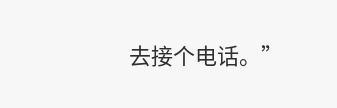去接个电话。”